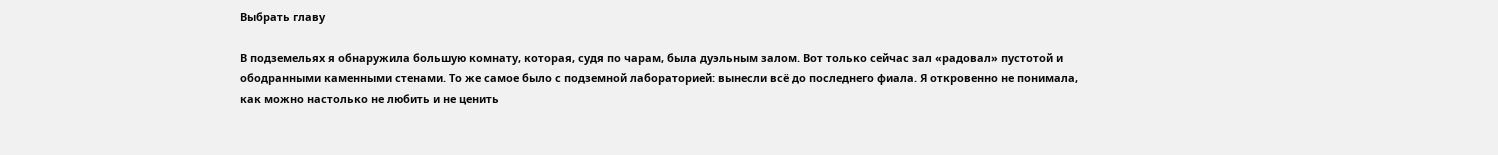Выбрать главу

В подземельях я обнаружила большую комнату, которая, судя по чарам, была дуэльным залом. Вот только сейчас зал «радовал» пустотой и ободранными каменными стенами. То же самое было с подземной лабораторией: вынесли всё до последнего фиала. Я откровенно не понимала, как можно настолько не любить и не ценить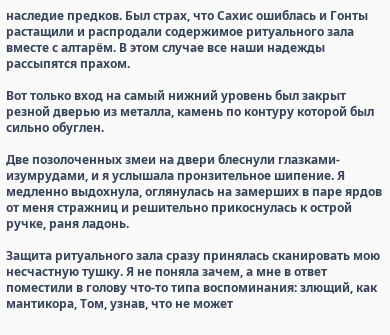наследие предков. Был страх, что Сахис ошиблась и Гонты растащили и распродали содержимое ритуального зала вместе с алтарём. В этом случае все наши надежды рассыпятся прахом.

Вот только вход на самый нижний уровень был закрыт резной дверью из металла, камень по контуру которой был сильно обуглен.

Две позолоченных змеи на двери блеснули глазками-изумрудами, и я услышала пронзительное шипение. Я медленно выдохнула, оглянулась на замерших в паре ярдов от меня стражниц и решительно прикоснулась к острой ручке, раня ладонь.

Защита ритуального зала сразу принялась сканировать мою несчастную тушку. Я не поняла зачем, а мне в ответ поместили в голову что-то типа воспоминания: злющий, как мантикора, Том, узнав, что не может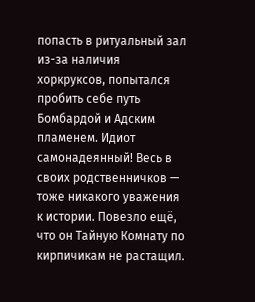попасть в ритуальный зал из-за наличия хоркруксов, попытался пробить себе путь Бомбардой и Адским пламенем. Идиот самонадеянный! Весь в своих родственничков — тоже никакого уважения к истории. Повезло ещё, что он Тайную Комнату по кирпичикам не растащил.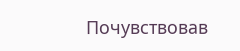Почувствовав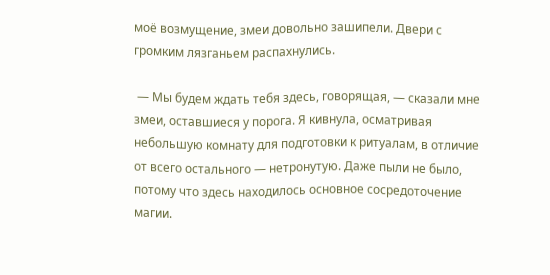моё возмущение, змеи довольно зашипели. Двери с громким лязганьем распахнулись.

 — Мы будем ждать тебя здесь, говорящая, — сказали мне змеи, оставшиеся у порога. Я кивнула, осматривая небольшую комнату для подготовки к ритуалам, в отличие от всего остального — нетронутую. Даже пыли не было, потому что здесь находилось основное сосредоточение магии.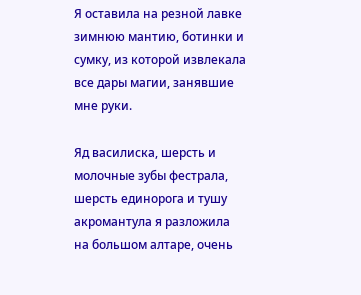Я оставила на резной лавке зимнюю мантию, ботинки и сумку, из которой извлекала все дары магии, занявшие мне руки.

Яд василиска, шерсть и молочные зубы фестрала, шерсть единорога и тушу акромантула я разложила на большом алтаре, очень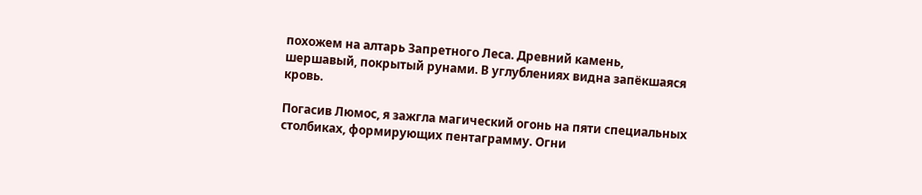похожем на алтарь Запретного Леса. Древний камень, шершавый, покрытый рунами. В углублениях видна запёкшаяся кровь.

Погасив Люмос, я зажгла магический огонь на пяти специальных столбиках, формирующих пентаграмму. Огни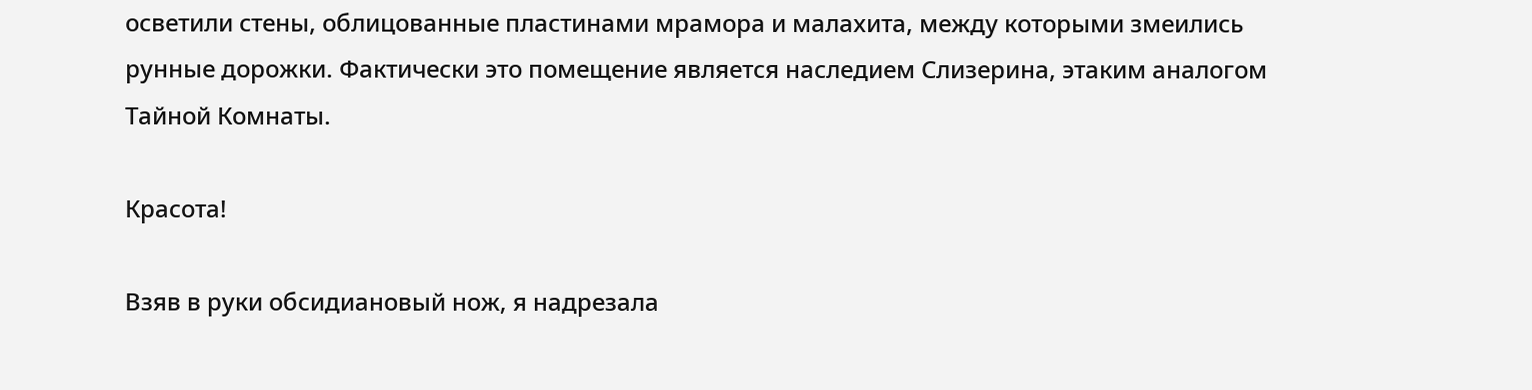осветили стены, облицованные пластинами мрамора и малахита, между которыми змеились рунные дорожки. Фактически это помещение является наследием Слизерина, этаким аналогом Тайной Комнаты.

Красота!

Взяв в руки обсидиановый нож, я надрезала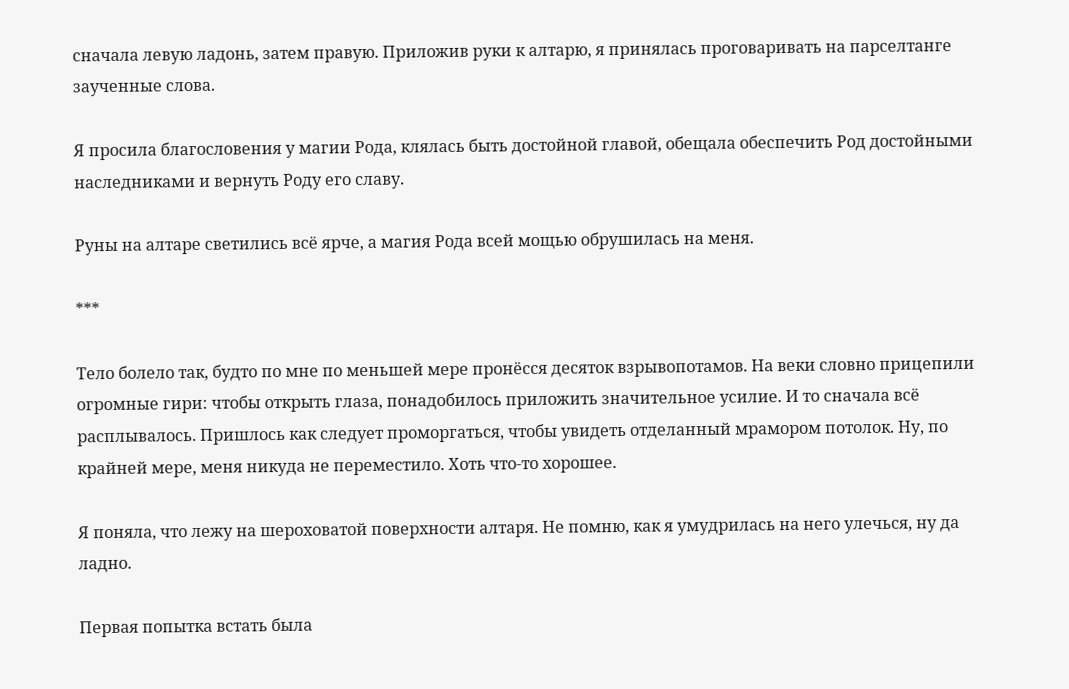сначала левую ладонь, затем правую. Приложив руки к алтарю, я принялась проговаривать на парселтанге заученные слова.

Я просила благословения у магии Рода, клялась быть достойной главой, обещала обеспечить Род достойными наследниками и вернуть Роду его славу.

Руны на алтаре светились всё ярче, а магия Рода всей мощью обрушилась на меня.

***

Тело болело так, будто по мне по меньшей мере пронёсся десяток взрывопотамов. На веки словно прицепили огромные гири: чтобы открыть глаза, понадобилось приложить значительное усилие. И то сначала всё расплывалось. Пришлось как следует проморгаться, чтобы увидеть отделанный мрамором потолок. Ну, по крайней мере, меня никуда не переместило. Хоть что-то хорошее.

Я поняла, что лежу на шероховатой поверхности алтаря. Не помню, как я умудрилась на него улечься, ну да ладно.

Первая попытка встать была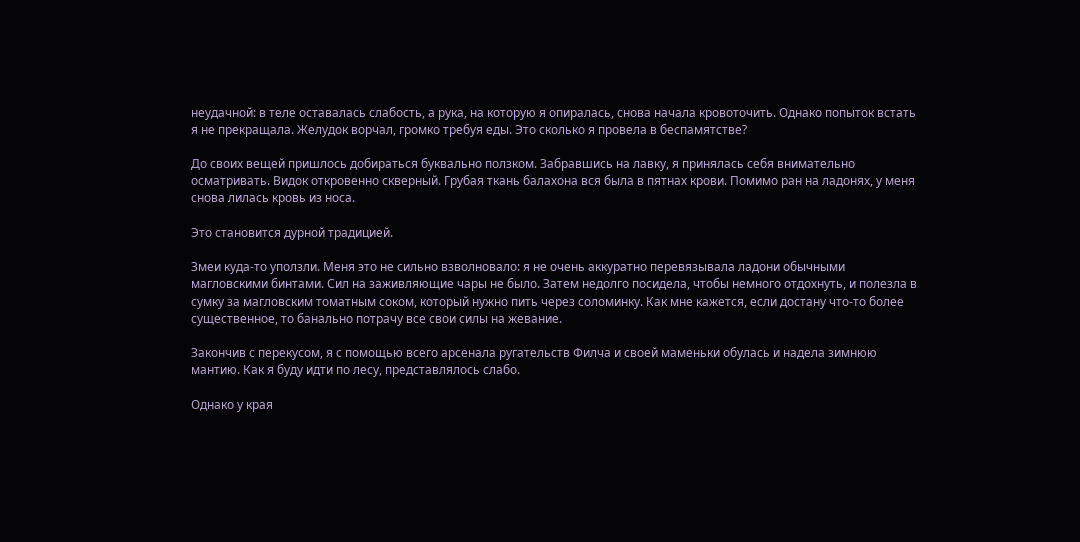неудачной: в теле оставалась слабость, а рука, на которую я опиралась, снова начала кровоточить. Однако попыток встать я не прекращала. Желудок ворчал, громко требуя еды. Это сколько я провела в беспамятстве?

До своих вещей пришлось добираться буквально ползком. Забравшись на лавку, я принялась себя внимательно осматривать. Видок откровенно скверный. Грубая ткань балахона вся была в пятнах крови. Помимо ран на ладонях, у меня снова лилась кровь из носа.

Это становится дурной традицией.

Змеи куда-то уползли. Меня это не сильно взволновало: я не очень аккуратно перевязывала ладони обычными магловскими бинтами. Сил на заживляющие чары не было. Затем недолго посидела, чтобы немного отдохнуть, и полезла в сумку за магловским томатным соком, который нужно пить через соломинку. Как мне кажется, если достану что-то более существенное, то банально потрачу все свои силы на жевание.

Закончив с перекусом, я с помощью всего арсенала ругательств Филча и своей маменьки обулась и надела зимнюю мантию. Как я буду идти по лесу, представлялось слабо.

Однако у края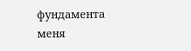фундамента меня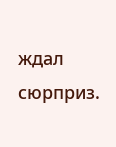ждал сюрприз.